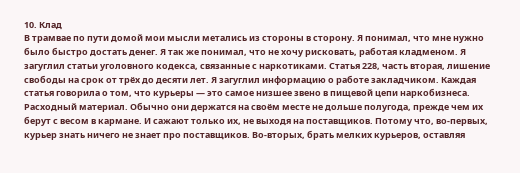10. Клад
В трамвае по пути домой мои мысли метались из стороны в сторону. Я понимал, что мне нужно было быстро достать денег. Я так же понимал, что не хочу рисковать, работая кладменом. Я загуглил статьи уголовного кодекса, связанные с наркотиками. Статья 228, часть вторая, лишение свободы на срок от трёх до десяти лет. Я загуглил информацию о работе закладчиком. Каждая статья говорила о том, что курьеры — это самое низшее звено в пищевой цепи наркобизнеса. Расходный материал. Обычно они держатся на своём месте не дольше полугода, прежде чем их берут с весом в кармане. И сажают только их, не выходя на поставщиков. Потому что, во-первых, курьер знать ничего не знает про поставщиков. Во-вторых, брать мелких курьеров, оставляя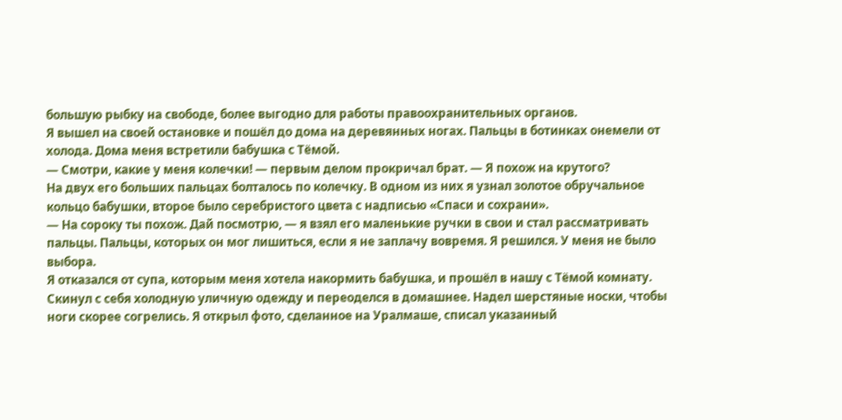большую рыбку на свободе, более выгодно для работы правоохранительных органов.
Я вышел на своей остановке и пошёл до дома на деревянных ногах. Пальцы в ботинках онемели от холода. Дома меня встретили бабушка с Тёмой.
— Смотри, какие у меня колечки! — первым делом прокричал брат. — Я похож на крутого?
На двух его больших пальцах болталось по колечку. В одном из них я узнал золотое обручальное кольцо бабушки, второе было серебристого цвета с надписью «Спаси и сохрани».
— На сороку ты похож. Дай посмотрю, — я взял его маленькие ручки в свои и стал рассматривать пальцы. Пальцы, которых он мог лишиться, если я не заплачу вовремя. Я решился. У меня не было выбора.
Я отказался от супа, которым меня хотела накормить бабушка, и прошёл в нашу с Тёмой комнату. Скинул с себя холодную уличную одежду и переоделся в домашнее. Надел шерстяные носки, чтобы ноги скорее согрелись. Я открыл фото, сделанное на Уралмаше, списал указанный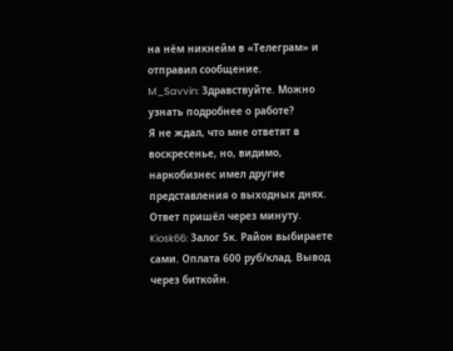на нём никнейм в «Телеграм» и отправил сообщение.
M_Savvin: Здравствуйте. Можно узнать подробнее о работе?
Я не ждал, что мне ответят в воскресенье, но, видимо, наркобизнес имел другие представления о выходных днях. Ответ пришёл через минуту.
Kiosk66: Залог 5к. Район выбираете сами. Оплата 600 руб/клад. Вывод через биткойн.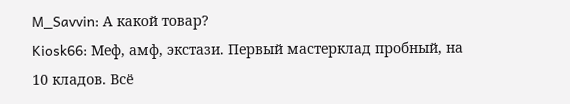M_Savvin: А какой товар?
Kiosk66: Меф, амф, экстази. Первый мастерклад пробный, на 10 кладов. Всё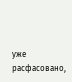уже расфасовано,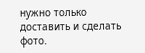нужно только доставить и сделать фото.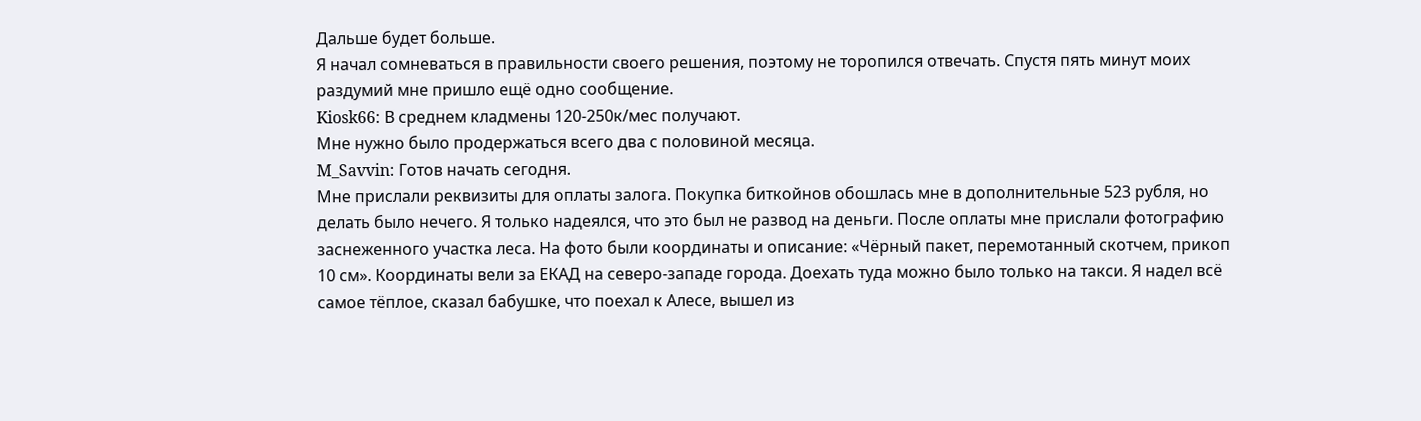Дальше будет больше.
Я начал сомневаться в правильности своего решения, поэтому не торопился отвечать. Спустя пять минут моих раздумий мне пришло ещё одно сообщение.
Kiosk66: В среднем кладмены 120-250к/мес получают.
Мне нужно было продержаться всего два с половиной месяца.
M_Savvin: Готов начать сегодня.
Мне прислали реквизиты для оплаты залога. Покупка биткойнов обошлась мне в дополнительные 523 рубля, но делать было нечего. Я только надеялся, что это был не развод на деньги. После оплаты мне прислали фотографию заснеженного участка леса. На фото были координаты и описание: «Чёрный пакет, перемотанный скотчем, прикоп 10 см». Координаты вели за ЕКАД на северо-западе города. Доехать туда можно было только на такси. Я надел всё самое тёплое, сказал бабушке, что поехал к Алесе, вышел из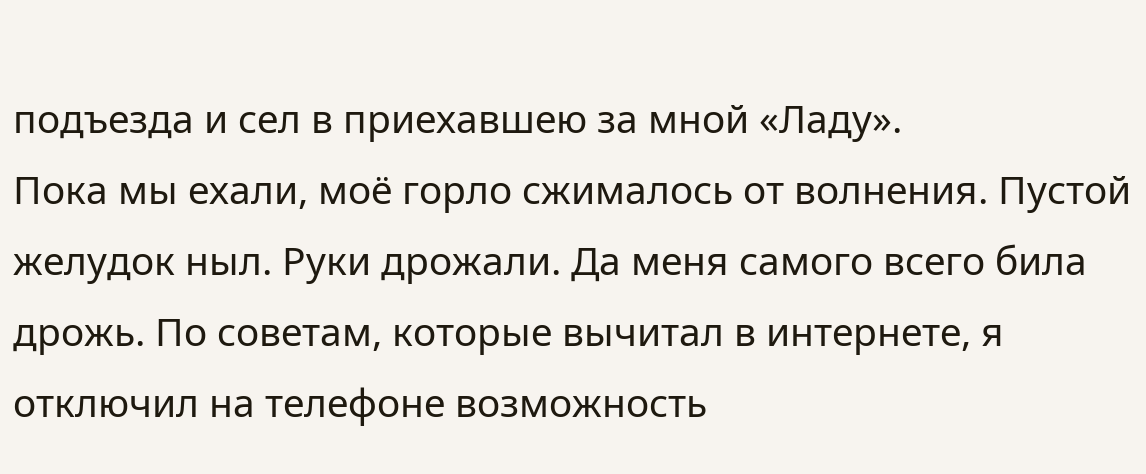подъезда и сел в приехавшею за мной «Ладу».
Пока мы ехали, моё горло сжималось от волнения. Пустой желудок ныл. Руки дрожали. Да меня самого всего била дрожь. По советам, которые вычитал в интернете, я отключил на телефоне возможность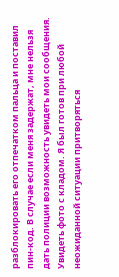разблокировать его отпечатком пальца и поставил пин-код. В случае если меня задержат, мне нельзя дать полиции возможность увидеть мои сообщения. Увидеть фото с кладом. Я был готов при любой неожиданной ситуации притворяться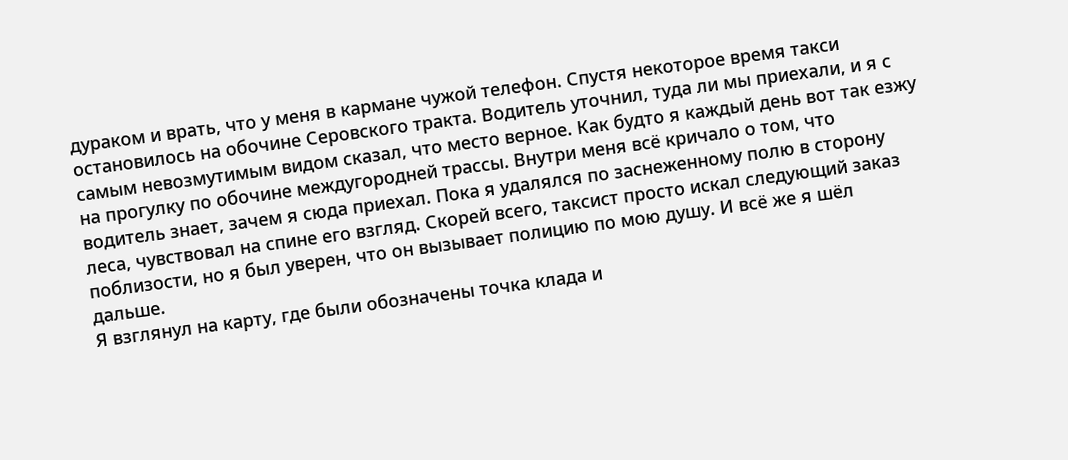дураком и врать, что у меня в кармане чужой телефон. Спустя некоторое время такси остановилось на обочине Серовского тракта. Водитель уточнил, туда ли мы приехали, и я с самым невозмутимым видом сказал, что место верное. Как будто я каждый день вот так езжу на прогулку по обочине междугородней трассы. Внутри меня всё кричало о том, что водитель знает, зачем я сюда приехал. Пока я удалялся по заснеженному полю в сторону леса, чувствовал на спине его взгляд. Скорей всего, таксист просто искал следующий заказ поблизости, но я был уверен, что он вызывает полицию по мою душу. И всё же я шёл дальше.
Я взглянул на карту, где были обозначены точка клада и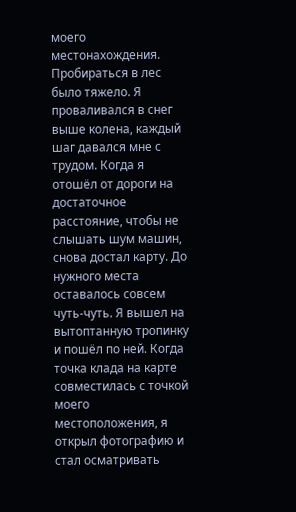моего местонахождения. Пробираться в лес было тяжело. Я проваливался в снег выше колена, каждый шаг давался мне с трудом. Когда я отошёл от дороги на достаточное расстояние, чтобы не слышать шум машин, снова достал карту. До нужного места оставалось совсем чуть-чуть. Я вышел на вытоптанную тропинку и пошёл по ней. Когда точка клада на карте совместилась с точкой моего местоположения, я открыл фотографию и стал осматривать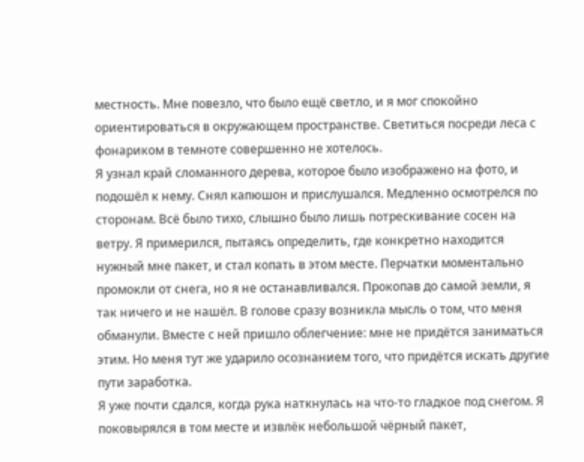местность. Мне повезло, что было ещё светло, и я мог спокойно ориентироваться в окружающем пространстве. Светиться посреди леса с фонариком в темноте совершенно не хотелось.
Я узнал край сломанного дерева, которое было изображено на фото, и подошёл к нему. Снял капюшон и прислушался. Медленно осмотрелся по сторонам. Всё было тихо, слышно было лишь потрескивание сосен на ветру. Я примерился, пытаясь определить, где конкретно находится нужный мне пакет, и стал копать в этом месте. Перчатки моментально промокли от снега, но я не останавливался. Прокопав до самой земли, я так ничего и не нашёл. В голове сразу возникла мысль о том, что меня обманули. Вместе с ней пришло облегчение: мне не придётся заниматься этим. Но меня тут же ударило осознанием того, что придётся искать другие пути заработка.
Я уже почти сдался, когда рука наткнулась на что-то гладкое под снегом. Я поковырялся в том месте и извлёк небольшой чёрный пакет,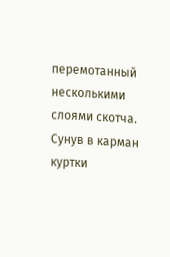перемотанный несколькими слоями скотча.
Сунув в карман куртки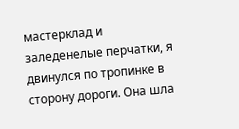мастерклад и заледенелые перчатки, я двинулся по тропинке в сторону дороги. Она шла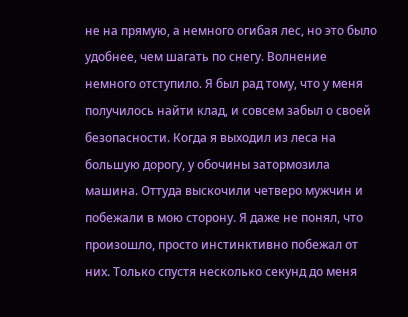не на прямую, а немного огибая лес, но это было удобнее, чем шагать по снегу. Волнение немного отступило. Я был рад тому, что у меня получилось найти клад, и совсем забыл о своей безопасности. Когда я выходил из леса на большую дорогу, у обочины затормозила машина. Оттуда выскочили четверо мужчин и побежали в мою сторону. Я даже не понял, что произошло, просто инстинктивно побежал от них. Только спустя несколько секунд до меня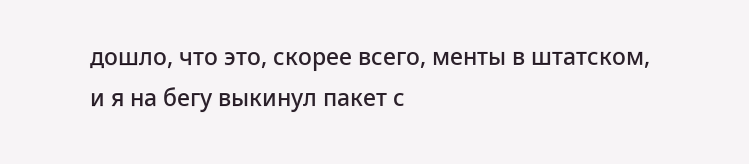дошло, что это, скорее всего, менты в штатском, и я на бегу выкинул пакет с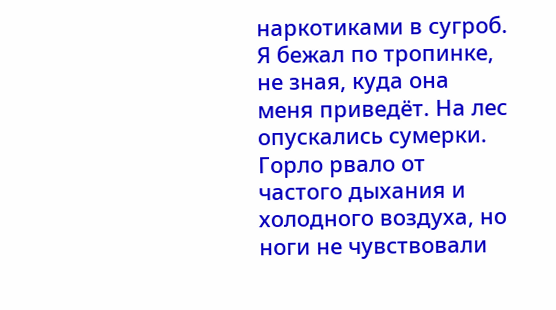наркотиками в сугроб.
Я бежал по тропинке, не зная, куда она меня приведёт. На лес опускались сумерки. Горло рвало от частого дыхания и холодного воздуха, но ноги не чувствовали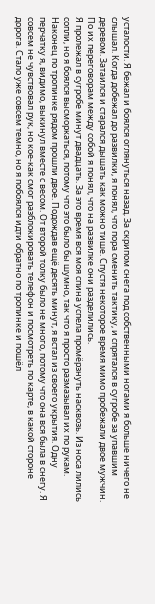усталости. Я бежал и боялся оглянуться назад. За скрипом снега под собственными ногами я больше ничего не слышал. Когда добежал до развилки, я понял, что пора сменить тактику, и спрятался в сугробе за упавшим деревом. Затаился и старался дышать как можно тише. Спустя некоторое время мимо пробежали двое мужчин. По их переговорам между собой я понял, что на развилке они разделились.
Я пролежал в сугробе минут двадцать. За это время вся моя спина успела промёрзнуть насквозь. Из носа лились сопли, но я боялся высморкаться, потому что это было бы шумно, так что я просто размазывал их по рукам. Наконец по тропинке рядом прошли двое. Подождав ещё десять минут, я встал из своего укрытия. Одну перчатку я, видимо, выкинул вместе с весом. От второй толку было не много, потому что она вся была в снегу. Я совсем не чувствовал рук, но кое-как смог разблокировать телефон и посмотреть по карте, в какой стороне дорога. Стало уже совсем темно, но я побоялся идти обратно по тропинке и пошёл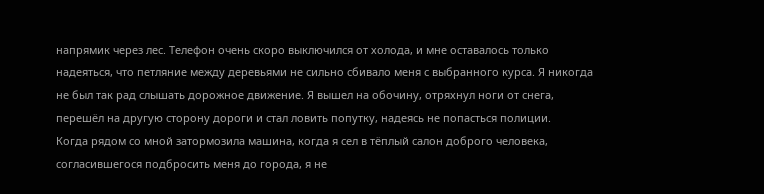напрямик через лес. Телефон очень скоро выключился от холода, и мне оставалось только надеяться, что петляние между деревьями не сильно сбивало меня с выбранного курса. Я никогда не был так рад слышать дорожное движение. Я вышел на обочину, отряхнул ноги от снега, перешёл на другую сторону дороги и стал ловить попутку, надеясь не попасться полиции.
Когда рядом со мной затормозила машина, когда я сел в тёплый салон доброго человека, согласившегося подбросить меня до города, я не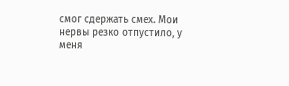смог сдержать смех. Мои нервы резко отпустило, у меня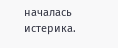началась истерика.